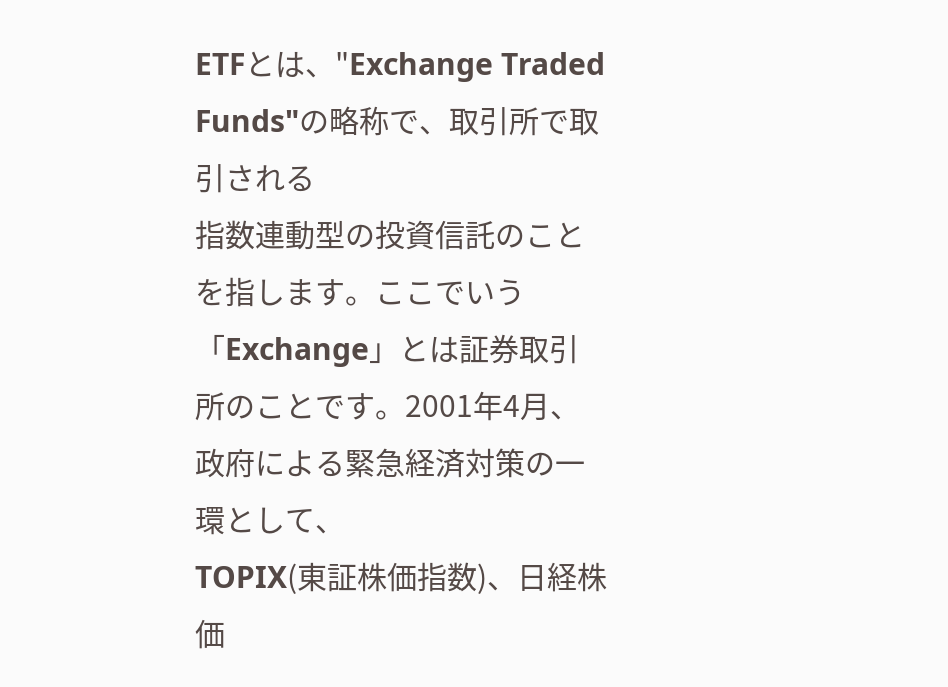ETFとは、"Exchange Traded Funds"の略称で、取引所で取引される
指数連動型の投資信託のことを指します。ここでいう「Exchange」とは証券取引所のことです。2001年4月、政府による緊急経済対策の一環として、
TOPIX(東証株価指数)、日経株価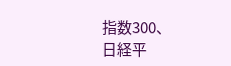指数300、
日経平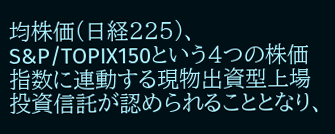均株価(日経225)、
S&P/TOPIX150という4つの株価指数に連動する現物出資型上場投資信託が認められることとなり、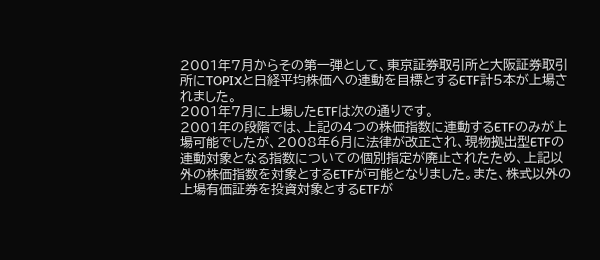2001年7月からその第一弾として、東京証券取引所と大阪証券取引所にTOPIXと日経平均株価への連動を目標とするETF計5本が上場されました。
2001年7月に上場したETFは次の通りです。
2001年の段階では、上記の4つの株価指数に連動するETFのみが上場可能でしたが、2008年6月に法律が改正され、現物拠出型ETFの連動対象となる指数についての個別指定が廃止されたため、上記以外の株価指数を対象とするETFが可能となりました。また、株式以外の上場有価証券を投資対象とするETFが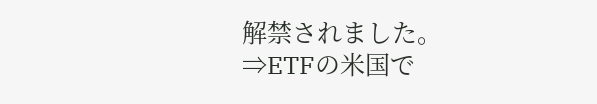解禁されました。
⇒ETFの米国で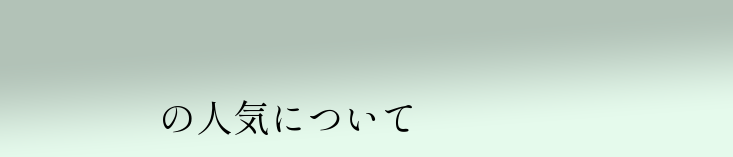の人気について